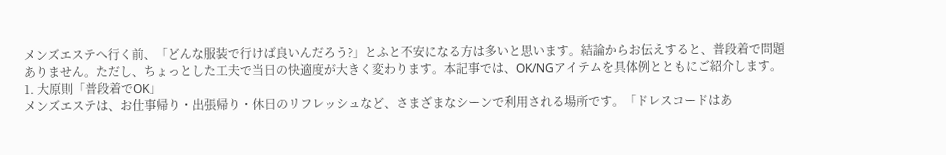メンズエステへ行く前、「どんな服装で行けば良いんだろう?」とふと不安になる方は多いと思います。結論からお伝えすると、普段着で問題ありません。ただし、ちょっとした工夫で当日の快適度が大きく変わります。本記事では、OK/NGアイテムを具体例とともにご紹介します。
1. 大原則「普段着でOK」
メンズエステは、お仕事帰り・出張帰り・休日のリフレッシュなど、さまざまなシーンで利用される場所です。「ドレスコードはあ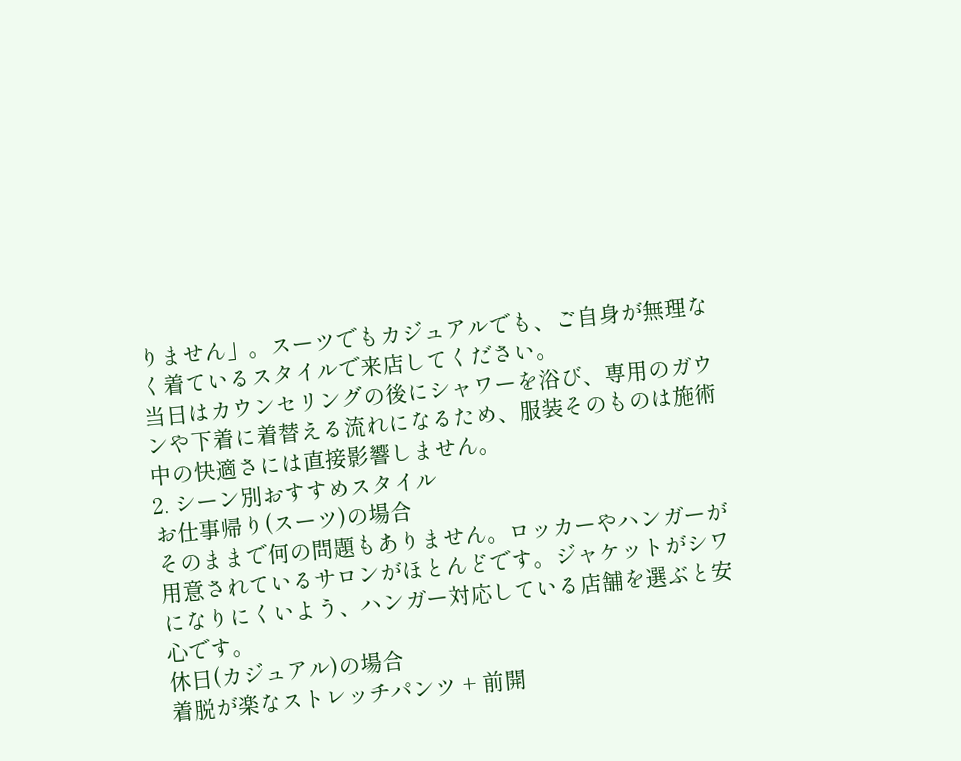りません」。スーツでもカジュアルでも、ご自身が無理なく着ているスタイルで来店してください。
当日はカウンセリングの後にシャワーを浴び、専用のガウンや下着に着替える流れになるため、服装そのものは施術中の快適さには直接影響しません。
2. シーン別おすすめスタイル
お仕事帰り(スーツ)の場合
そのままで何の問題もありません。ロッカーやハンガーが用意されているサロンがほとんどです。ジャケットがシワになりにくいよう、ハンガー対応している店舗を選ぶと安心です。
休日(カジュアル)の場合
着脱が楽なストレッチパンツ + 前開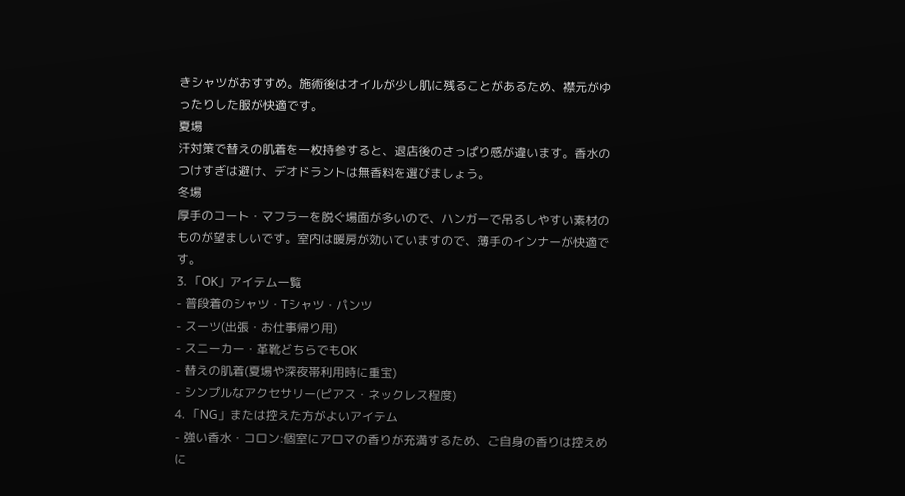きシャツがおすすめ。施術後はオイルが少し肌に残ることがあるため、襟元がゆったりした服が快適です。
夏場
汗対策で替えの肌着を一枚持参すると、退店後のさっぱり感が違います。香水のつけすぎは避け、デオドラントは無香料を選びましょう。
冬場
厚手のコート・マフラーを脱ぐ場面が多いので、ハンガーで吊るしやすい素材のものが望ましいです。室内は暖房が効いていますので、薄手のインナーが快適です。
3. 「OK」アイテム一覧
- 普段着のシャツ・Tシャツ・パンツ
- スーツ(出張・お仕事帰り用)
- スニーカー・革靴どちらでもOK
- 替えの肌着(夏場や深夜帯利用時に重宝)
- シンプルなアクセサリー(ピアス・ネックレス程度)
4. 「NG」または控えた方がよいアイテム
- 強い香水・コロン:個室にアロマの香りが充満するため、ご自身の香りは控えめに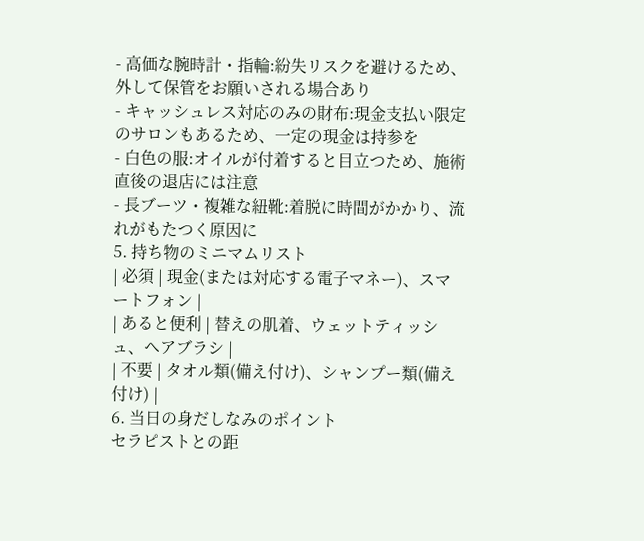- 高価な腕時計・指輪:紛失リスクを避けるため、外して保管をお願いされる場合あり
- キャッシュレス対応のみの財布:現金支払い限定のサロンもあるため、一定の現金は持参を
- 白色の服:オイルが付着すると目立つため、施術直後の退店には注意
- 長ブーツ・複雑な紐靴:着脱に時間がかかり、流れがもたつく原因に
5. 持ち物のミニマムリスト
| 必須 | 現金(または対応する電子マネー)、スマートフォン |
| あると便利 | 替えの肌着、ウェットティッシュ、ヘアブラシ |
| 不要 | タオル類(備え付け)、シャンプー類(備え付け) |
6. 当日の身だしなみのポイント
セラピストとの距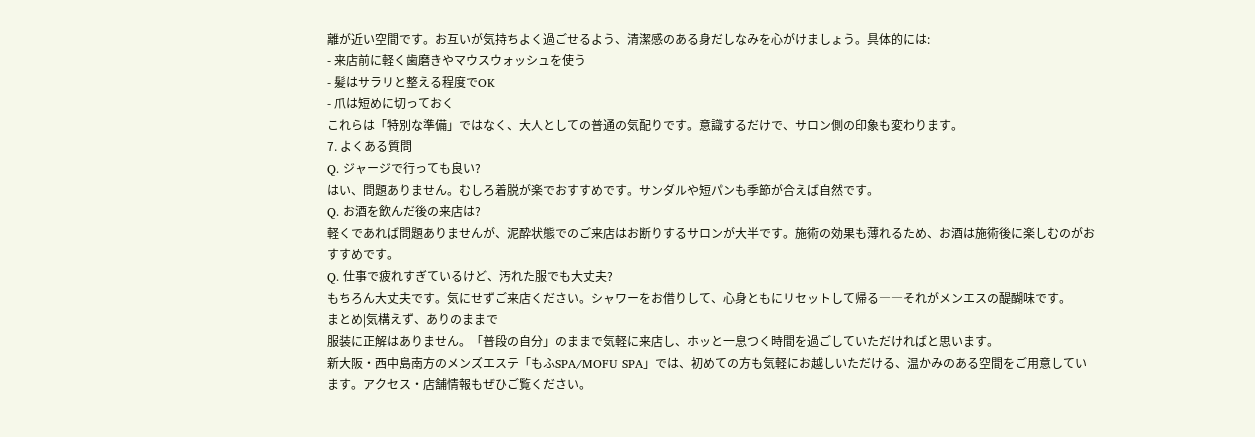離が近い空間です。お互いが気持ちよく過ごせるよう、清潔感のある身だしなみを心がけましょう。具体的には:
- 来店前に軽く歯磨きやマウスウォッシュを使う
- 髪はサラリと整える程度でOK
- 爪は短めに切っておく
これらは「特別な準備」ではなく、大人としての普通の気配りです。意識するだけで、サロン側の印象も変わります。
7. よくある質問
Q. ジャージで行っても良い?
はい、問題ありません。むしろ着脱が楽でおすすめです。サンダルや短パンも季節が合えば自然です。
Q. お酒を飲んだ後の来店は?
軽くであれば問題ありませんが、泥酔状態でのご来店はお断りするサロンが大半です。施術の効果も薄れるため、お酒は施術後に楽しむのがおすすめです。
Q. 仕事で疲れすぎているけど、汚れた服でも大丈夫?
もちろん大丈夫です。気にせずご来店ください。シャワーをお借りして、心身ともにリセットして帰る――それがメンエスの醍醐味です。
まとめ|気構えず、ありのままで
服装に正解はありません。「普段の自分」のままで気軽に来店し、ホッと一息つく時間を過ごしていただければと思います。
新大阪・西中島南方のメンズエステ「もふSPA/MOFU SPA」では、初めての方も気軽にお越しいただける、温かみのある空間をご用意しています。アクセス・店舗情報もぜひご覧ください。